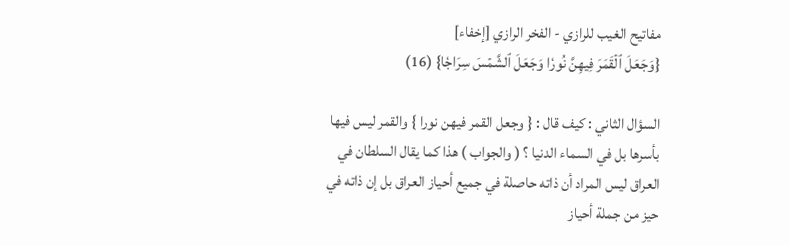مفاتيح الغيب للرازي - الفخر الرازي [إخفاء]
{وَجَعَلَ ٱلۡقَمَرَ فِيهِنَّ نُورٗا وَجَعَلَ ٱلشَّمۡسَ سِرَاجٗا} (16)

السؤال الثاني : كيف قال : { وجعل القمر فيهن نورا } والقمر ليس فيها بأسرها بل في السماء الدنيا ؟ ( والجواب ) هذا كما يقال السلطان في العراق ليس المراد أن ذاته حاصلة في جميع أحياز العراق بل إن ذاته في حيز من جملة أحياز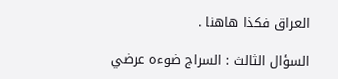العراق فكذا هاهنا .

السؤال الثالث : السراج ضوءه عرضي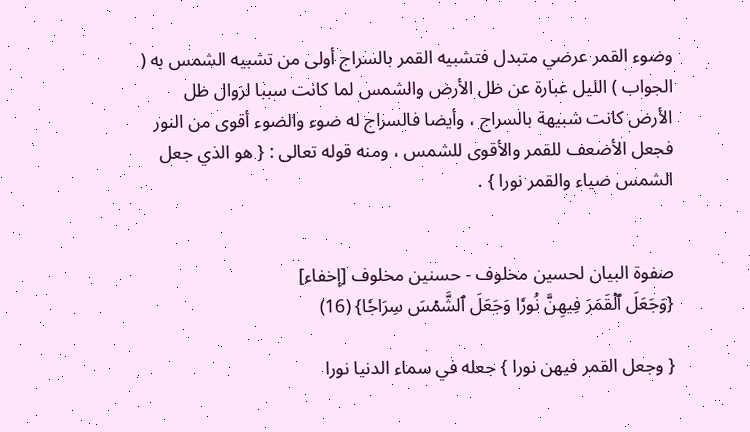وضوء القمر عرضي متبدل فتشبيه القمر بالسراج أولى من تشبيه الشمس به ( الجواب ) الليل عبارة عن ظل الأرض والشمس لما كانت سببا لزوال ظل الأرض كانت شبيهة بالسراج ، وأيضا فالسراج له ضوء والضوء أقوى من النور فجعل الأضعف للقمر والأقوى للشمس ، ومنه قوله تعالى : { هو الذي جعل الشمس ضياء والقمر نورا } .


صفوة البيان لحسين مخلوف - حسنين مخلوف [إخفاء]
{وَجَعَلَ ٱلۡقَمَرَ فِيهِنَّ نُورٗا وَجَعَلَ ٱلشَّمۡسَ سِرَاجٗا} (16)

{ وجعل القمر فيهن نورا } جعله في سماء الدنيا نورا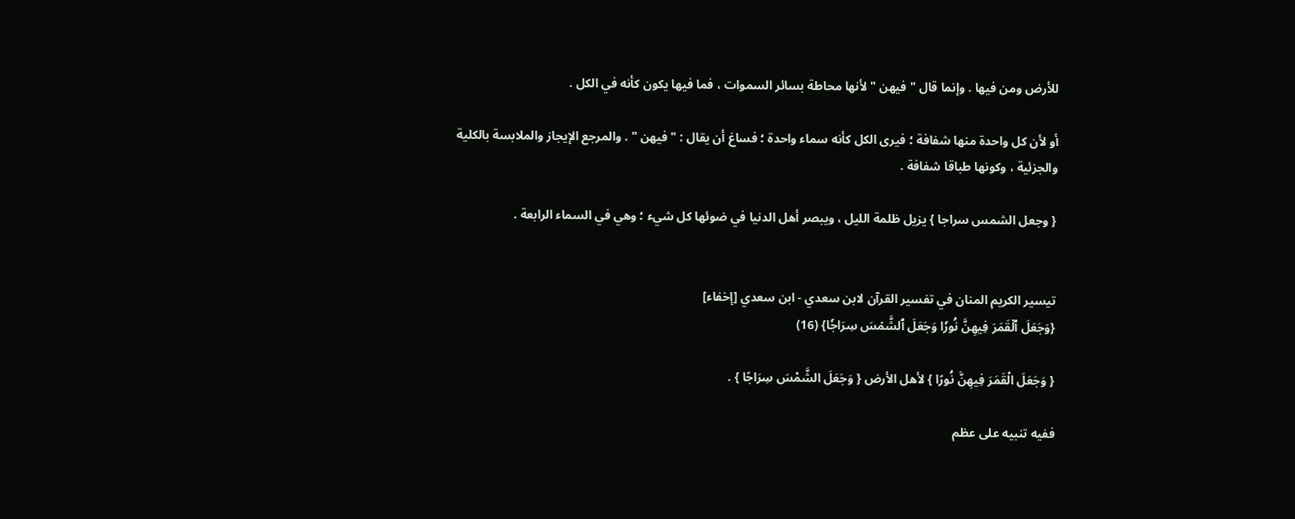للأرض ومن فيها . وإنما قال " فيهن " لأنها محاطة بسائر السموات ، فما فيها يكون كأنه في الكل .

أو لأن كل واحدة منها شفافة ؛ فيرى الكل كأنه سماء واحدة ؛ فساغ أن يقال : " فيهن " . والمرجع الإيجاز والملابسة بالكلية والجزئية ، وكونها طباقا شفافة .

{ وجعل الشمس سراجا } يزيل ظلمة الليل ، ويبصر أهل الدنيا في ضوئها كل شيء ؛ وهي في السماء الرابعة .


تيسير الكريم المنان في تفسير القرآن لابن سعدي - ابن سعدي [إخفاء]
{وَجَعَلَ ٱلۡقَمَرَ فِيهِنَّ نُورٗا وَجَعَلَ ٱلشَّمۡسَ سِرَاجٗا} (16)

{ وَجَعَلَ الْقَمَرَ فِيهِنَّ نُورًا } لأهل الأرض { وَجَعَلَ الشَّمْسَ سِرَاجًا } .

ففيه تنبيه على عظم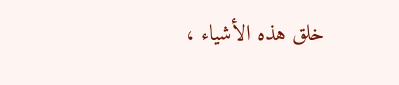خلق هذه الأشياء ،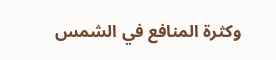وكثرة المنافع في الشمس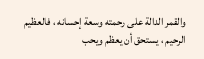والقمر الدالة على رحمته وسعة إحسانه ، فالعظيم الرحيم ، يستحق أن يعظم ويحب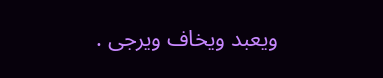ويعبد ويخاف ويرجى .